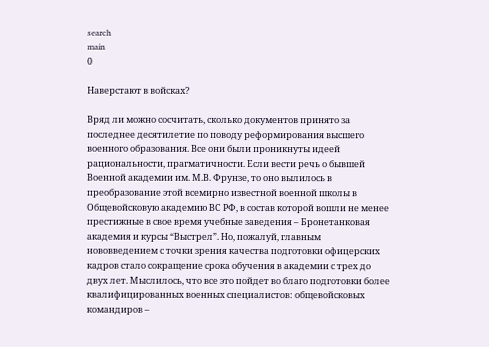search
main
0

Наверстают в войсках?

Вряд ли можно сосчитать, сколько документов принято за последнее десятилетие по поводу реформирования высшего военного образования. Все они были проникнуты идеей рациональности, прагматичности. Если вести речь о бывшей Военной академии им. М.В. Фрунзе, то оно вылилось в преобразование этой всемирно известной военной школы в Общевойсковую академию ВС РФ, в состав которой вошли не менее престижные в свое время учебные заведения – Бронетанковая академия и курсы “Выстрел”. Но, пожалуй, главным нововведением с точки зрения качества подготовки офицерских кадров стало сокращение срока обучения в академии с трех до двух лет. Мыслилось, что все это пойдет во благо подготовки более квалифицированных военных специалистов: общевойсковых командиров –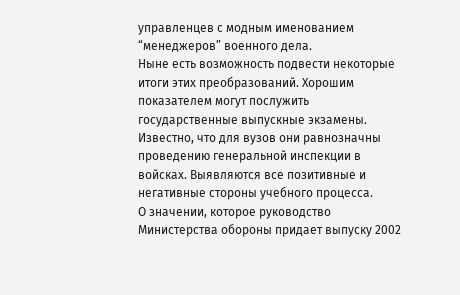управленцев с модным именованием “менеджеров” военного дела.
Ныне есть возможность подвести некоторые итоги этих преобразований. Хорошим показателем могут послужить государственные выпускные экзамены. Известно, что для вузов они равнозначны проведению генеральной инспекции в войсках. Выявляются все позитивные и негативные стороны учебного процесса.
О значении, которое руководство Министерства обороны придает выпуску 2002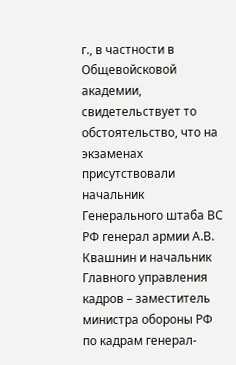г., в частности в Общевойсковой академии, свидетельствует то обстоятельство, что на экзаменах присутствовали начальник Генерального штаба ВС РФ генерал армии А.В. Квашнин и начальник Главного управления кадров – заместитель министра обороны РФ по кадрам генерал-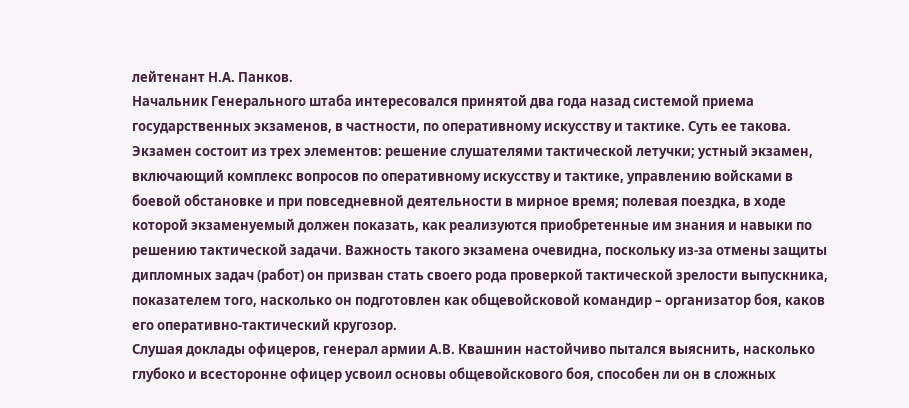лейтенант Н.А. Панков.
Начальник Генерального штаба интересовался принятой два года назад системой приема государственных экзаменов, в частности, по оперативному искусству и тактике. Суть ее такова. Экзамен состоит из трех элементов: решение слушателями тактической летучки; устный экзамен, включающий комплекс вопросов по оперативному искусству и тактике, управлению войсками в боевой обстановке и при повседневной деятельности в мирное время; полевая поездка, в ходе которой экзаменуемый должен показать, как реализуются приобретенные им знания и навыки по решению тактической задачи. Важность такого экзамена очевидна, поскольку из-за отмены защиты дипломных задач (работ) он призван стать своего рода проверкой тактической зрелости выпускника, показателем того, насколько он подготовлен как общевойсковой командир – организатор боя, каков его оперативно-тактический кругозор.
Слушая доклады офицеров, генерал армии А.В. Квашнин настойчиво пытался выяснить, насколько глубоко и всесторонне офицер усвоил основы общевойскового боя, способен ли он в сложных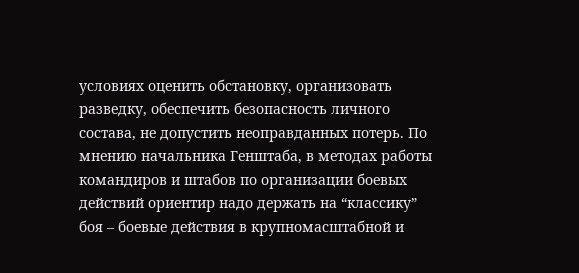условиях оценить обстановку, организовать разведку, обеспечить безопасность личного состава, не допустить неоправданных потерь. По мнению начальника Генштаба, в методах работы командиров и штабов по организации боевых действий ориентир надо держать на “классику” боя – боевые действия в крупномасштабной и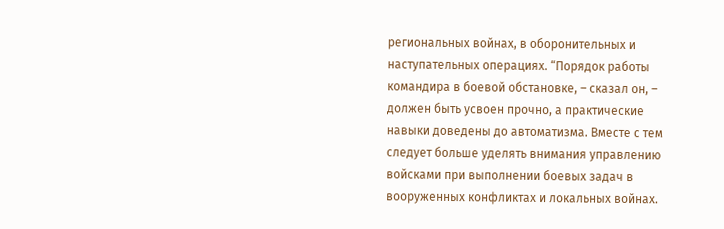региональных войнах, в оборонительных и наступательных операциях. “Порядок работы командира в боевой обстановке, – сказал он, – должен быть усвоен прочно, а практические навыки доведены до автоматизма. Вместе с тем следует больше уделять внимания управлению войсками при выполнении боевых задач в вооруженных конфликтах и локальных войнах.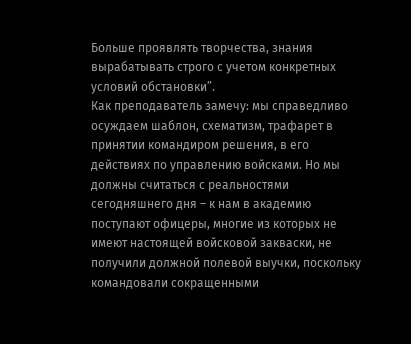Больше проявлять творчества, знания вырабатывать строго с учетом конкретных условий обстановки”.
Как преподаватель замечу: мы справедливо осуждаем шаблон, схематизм, трафарет в принятии командиром решения, в его действиях по управлению войсками. Но мы должны считаться с реальностями сегодняшнего дня – к нам в академию поступают офицеры, многие из которых не имеют настоящей войсковой закваски, не получили должной полевой выучки, поскольку командовали сокращенными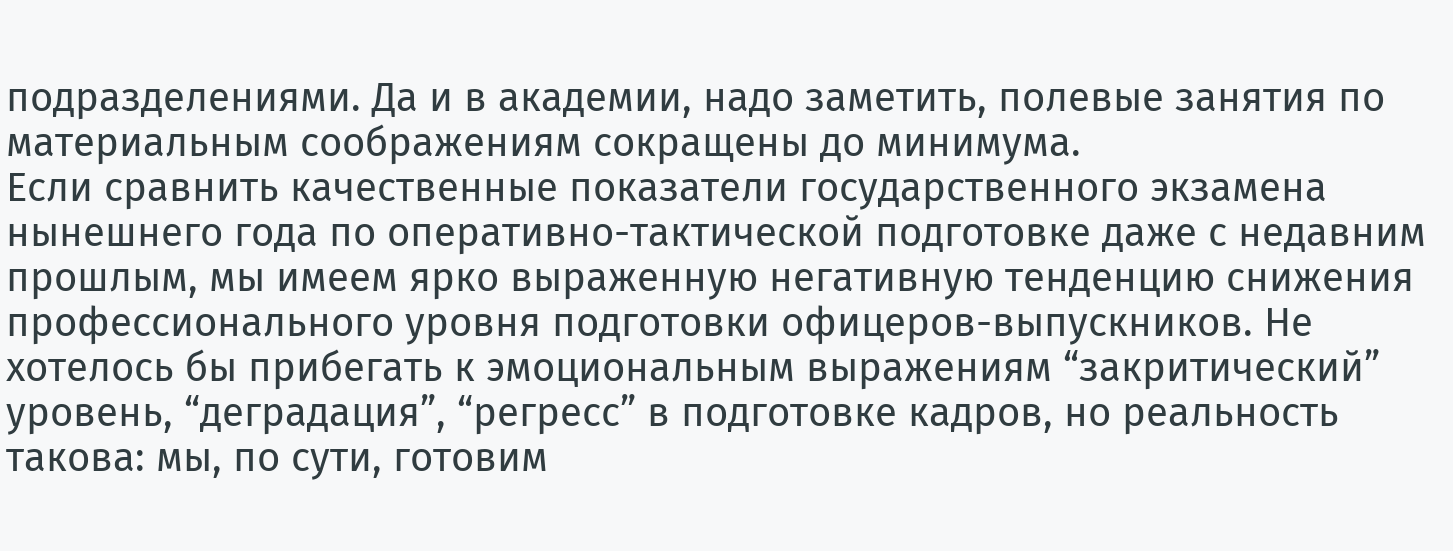подразделениями. Да и в академии, надо заметить, полевые занятия по материальным соображениям сокращены до минимума.
Если сравнить качественные показатели государственного экзамена нынешнего года по оперативно-тактической подготовке даже с недавним прошлым, мы имеем ярко выраженную негативную тенденцию снижения профессионального уровня подготовки офицеров-выпускников. Не хотелось бы прибегать к эмоциональным выражениям “закритический” уровень, “деградация”, “регресс” в подготовке кадров, но реальность такова: мы, по сути, готовим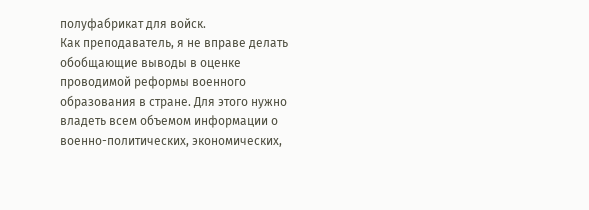полуфабрикат для войск.
Как преподаватель, я не вправе делать обобщающие выводы в оценке проводимой реформы военного образования в стране. Для этого нужно владеть всем объемом информации о военно-политических, экономических,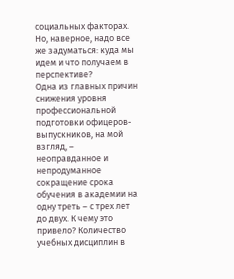социальных факторах. Но, наверное, надо все же задуматься: куда мы идем и что получаем в перспективе?
Одна из главных причин снижения уровня профессиональной подготовки офицеров-выпускников, на мой взгляд, – неоправданное и непродуманное сокращение срока обучения в академии на одну треть – с трех лет до двух. К чему это привело? Количество учебных дисциплин в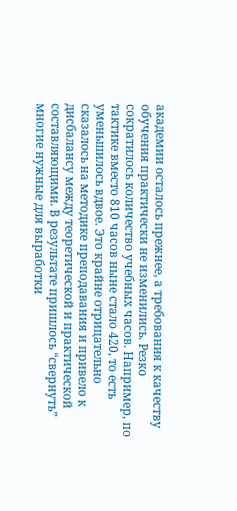академии осталось прежнее, а требования к качеству обучения практически не изменились. Резко сократилось количество учебных часов. Например, по тактике вместо 810 часов ныне стало 420, то есть уменьшилось вдвое. Это крайне отрицательно сказалось на методике преподавания и привело к дисбалансу между теоретической и практической составляющими. В результате пришлось “свернуть” многие нужные для выработки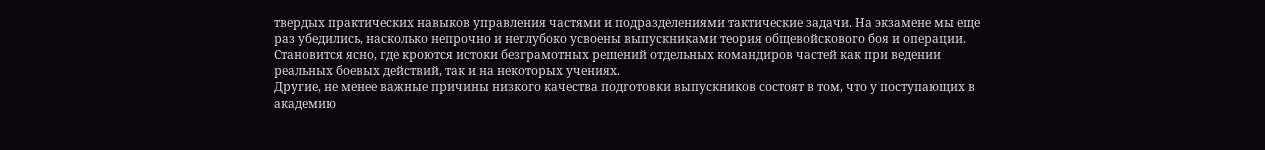твердых практических навыков управления частями и подразделениями тактические задачи. На экзамене мы еще раз убедились, насколько непрочно и неглубоко усвоены выпускниками теория общевойскового боя и операции. Становится ясно, где кроются истоки безграмотных решений отдельных командиров частей как при ведении реальных боевых действий, так и на некоторых учениях.
Другие, не менее важные причины низкого качества подготовки выпускников состоят в том, что у поступающих в академию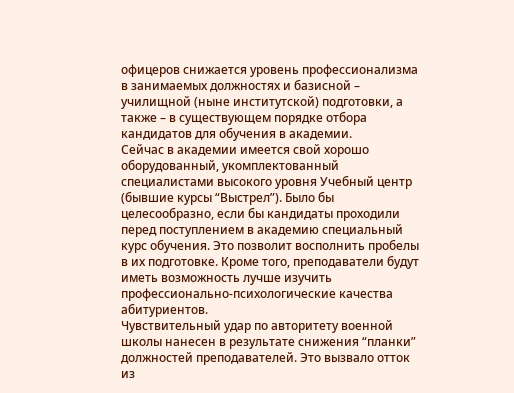офицеров снижается уровень профессионализма в занимаемых должностях и базисной – училищной (ныне институтской) подготовки, а также – в существующем порядке отбора кандидатов для обучения в академии.
Сейчас в академии имеется свой хорошо оборудованный, укомплектованный специалистами высокого уровня Учебный центр (бывшие курсы “Выстрел”). Было бы целесообразно, если бы кандидаты проходили перед поступлением в академию специальный курс обучения. Это позволит восполнить пробелы в их подготовке. Кроме того, преподаватели будут иметь возможность лучше изучить профессионально-психологические качества абитуриентов.
Чувствительный удар по авторитету военной школы нанесен в результате снижения “планки” должностей преподавателей. Это вызвало отток из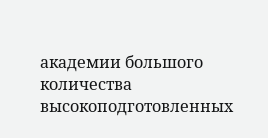академии большого количества высокоподготовленных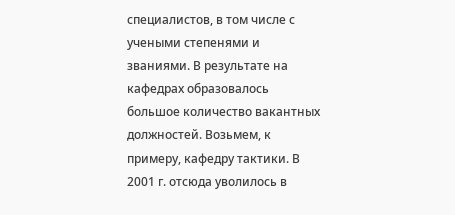специалистов, в том числе с учеными степенями и званиями. В результате на кафедрах образовалось большое количество вакантных должностей. Возьмем, к примеру, кафедру тактики. В 2001 г. отсюда уволилось в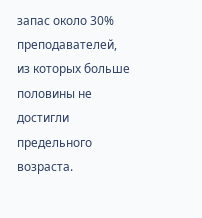запас около 30% преподавателей, из которых больше половины не достигли предельного возраста.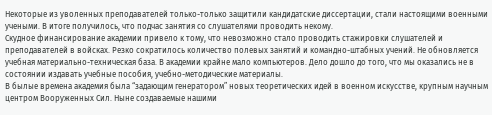Некоторые из уволенных преподавателей только-только защитили кандидатские диссертации, стали настоящими военными учеными. В итоге получилось, что подчас занятия со слушателями проводить некому.
Скудное финансирование академии привело к тому, что невозможно стало проводить стажировки слушателей и преподавателей в войсках. Резко сократилось количество полевых занятий и командно-штабных учений. Не обновляется учебная материально-техническая база. В академии крайне мало компьютеров. Дело дошло до того, что мы оказались не в состоянии издавать учебные пособия, учебно-методические материалы.
В былые времена академия была “задающим генератором” новых теоретических идей в военном искусстве, крупным научным центром Вооруженных Сил. Ныне создаваемые нашими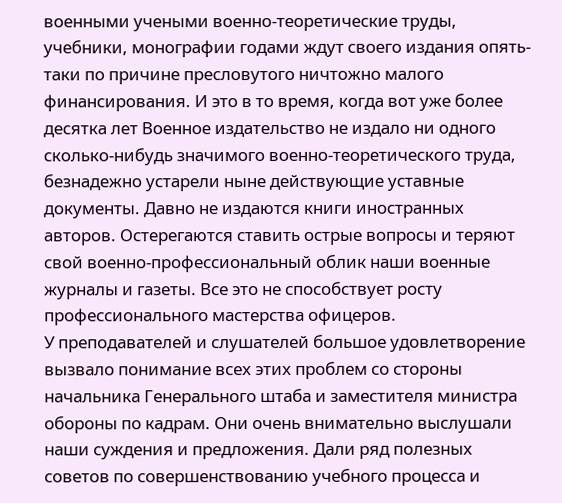военными учеными военно-теоретические труды, учебники, монографии годами ждут своего издания опять-таки по причине пресловутого ничтожно малого финансирования. И это в то время, когда вот уже более десятка лет Военное издательство не издало ни одного сколько-нибудь значимого военно-теоретического труда, безнадежно устарели ныне действующие уставные документы. Давно не издаются книги иностранных авторов. Остерегаются ставить острые вопросы и теряют свой военно-профессиональный облик наши военные журналы и газеты. Все это не способствует росту профессионального мастерства офицеров.
У преподавателей и слушателей большое удовлетворение вызвало понимание всех этих проблем со стороны начальника Генерального штаба и заместителя министра обороны по кадрам. Они очень внимательно выслушали наши суждения и предложения. Дали ряд полезных советов по совершенствованию учебного процесса и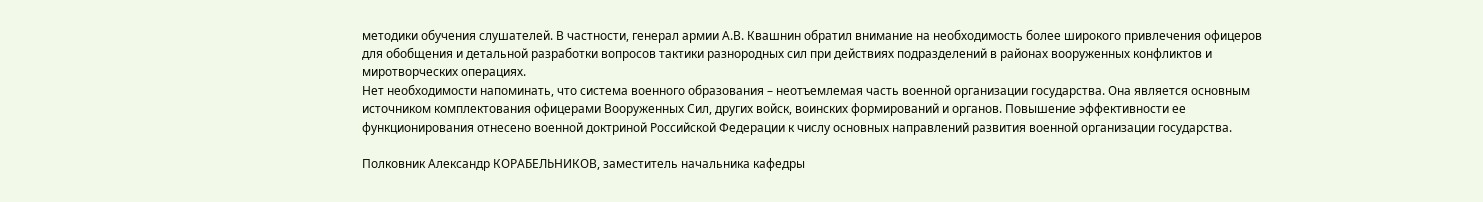методики обучения слушателей. В частности, генерал армии А.В. Квашнин обратил внимание на необходимость более широкого привлечения офицеров для обобщения и детальной разработки вопросов тактики разнородных сил при действиях подразделений в районах вооруженных конфликтов и миротворческих операциях.
Нет необходимости напоминать, что система военного образования – неотъемлемая часть военной организации государства. Она является основным источником комплектования офицерами Вооруженных Сил, других войск, воинских формирований и органов. Повышение эффективности ее функционирования отнесено военной доктриной Российской Федерации к числу основных направлений развития военной организации государства.

Полковник Александр КОРАБЕЛЬНИКОВ, заместитель начальника кафедры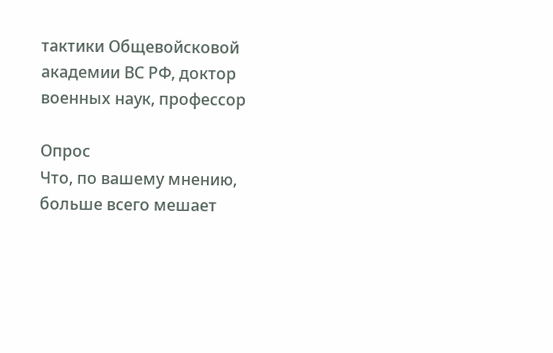тактики Общевойсковой академии ВС РФ, доктор военных наук, профессор

Опрос
Что, по вашему мнению, больше всего мешает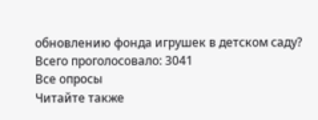обновлению фонда игрушек в детском саду?
Всего проголосовало: 3041
Все опросы
Читайте также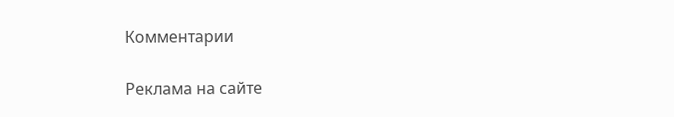Комментарии

Реклама на сайте